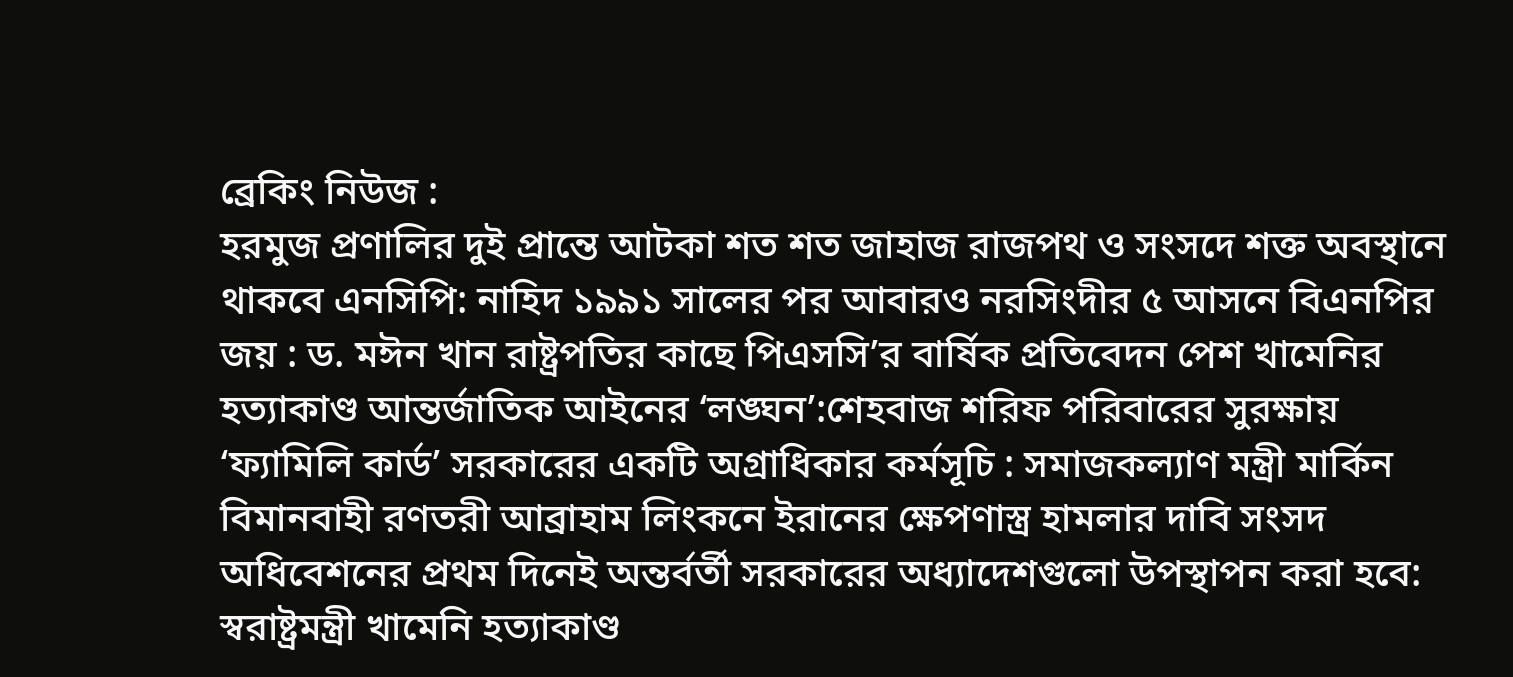ব্রেকিং নিউজ :
হরমুজ প্রণালির দুই প্রান্তে আটকা শত শত জাহাজ রাজপথ ও সংসদে শক্ত অবস্থানে থাকবে এনসিপি: নাহিদ ১৯৯১ সালের পর আবারও নরসিংদীর ৫ আসনে বিএনপির জয় : ড. মঈন খান রাষ্ট্রপতির কাছে পিএসসি’র বার্ষিক প্রতিবেদন পেশ খামেনির হত্যাকাণ্ড আন্তর্জাতিক আইনের ‘লঙ্ঘন’:শেহবাজ শরিফ পরিবারের সুরক্ষায় ‘ফ্যামিলি কার্ড’ সরকারের একটি অগ্রাধিকার কর্মসূচি : সমাজকল্যাণ মন্ত্রী মার্কিন বিমানবাহী রণতরী আব্রাহাম লিংকনে ইরানের ক্ষেপণাস্ত্র হামলার দাবি সংসদ অধিবেশনের প্রথম দিনেই অন্তর্বর্তী সরকারের অধ্যাদেশগুলো উপস্থাপন করা হবে: স্বরাষ্ট্রমন্ত্রী খামেনি হত্যাকাণ্ড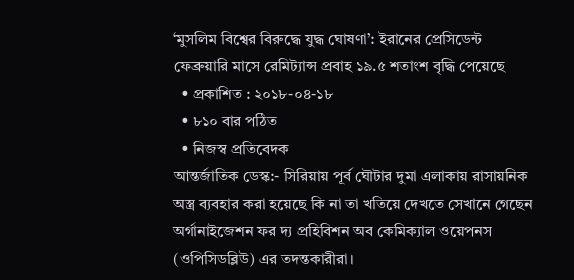‘মুসলিম বিশ্বের বিরুদ্ধে যুদ্ধ ঘোষণা’: ইরানের প্রেসিডেন্ট ফেব্রুয়ারি মাসে রেমিট্যান্স প্রবাহ ১৯.৫ শতাংশ বৃদ্ধি পেয়েছে
  • প্রকাশিত : ২০১৮-০৪-১৮
  • ৮১০ বার পঠিত
  • নিজস্ব প্রতিবেদক
আন্তর্জাতিক ডেস্ক:- সিরিয়ায় পূর্ব ঘৌটার দুমা এলাকায় রাসায়নিক অস্ত্র ব্যবহার করা হয়েছে কি না তা খতিয়ে দেখতে সেখানে গেছেন অর্গানাইজেশন ফর দ্য প্রহিবিশন অব কেমিক্যাল ওয়েপনস (ওপিসিডব্লিউ) এর তদন্তকারীরা।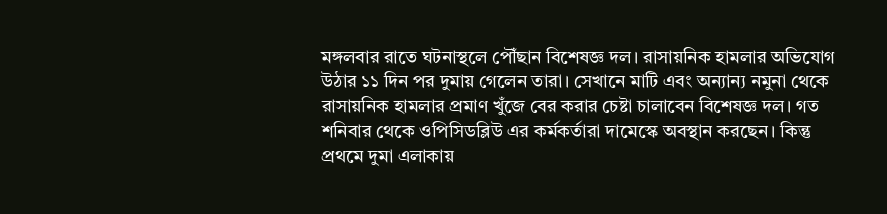মঙ্গলবার রাতে ঘটনাস্থলে পৌঁছান বিশেষজ্ঞ দল। রাসায়নিক হামলার অভিযোগ উঠার ১১ দিন পর দুমায় গেলেন তারা। সেখানে মাটি এবং অন্যান্য নমুনা থেকে রাসায়নিক হামলার প্রমাণ খুঁজে বের করার চেষ্টা চালাবেন বিশেষজ্ঞ দল। গত শনিবার থেকে ওপিসিডব্লিউ এর কর্মকর্তারা দামেস্কে অবস্থান করছেন। কিন্তু প্রথমে দুমা এলাকায়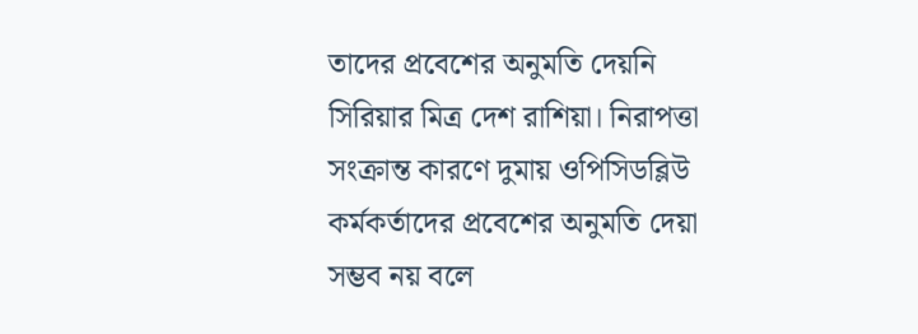তাদের প্রবেশের অনুমতি দেয়নি সিরিয়ার মিত্র দেশ রাশিয়া। নিরাপত্তা সংক্রান্ত কারণে দুমায় ওপিসিডব্লিউ কর্মকর্তাদের প্রবেশের অনুমতি দেয়া সম্ভব নয় বলে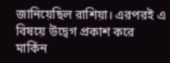জানিয়েছিল রাশিয়া। এরপরই এ বিষয়ে উদ্বেগ প্রকাশ করে মার্কিন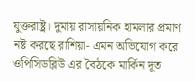যুক্তরাষ্ট্র। দুমায় রাসায়নিক হামলার প্রমাণ নষ্ট করছে রাশিয়া- এমন অভিযোগ করে ওপিসিডব্লিউ এর বৈঠকে মার্কিন দূত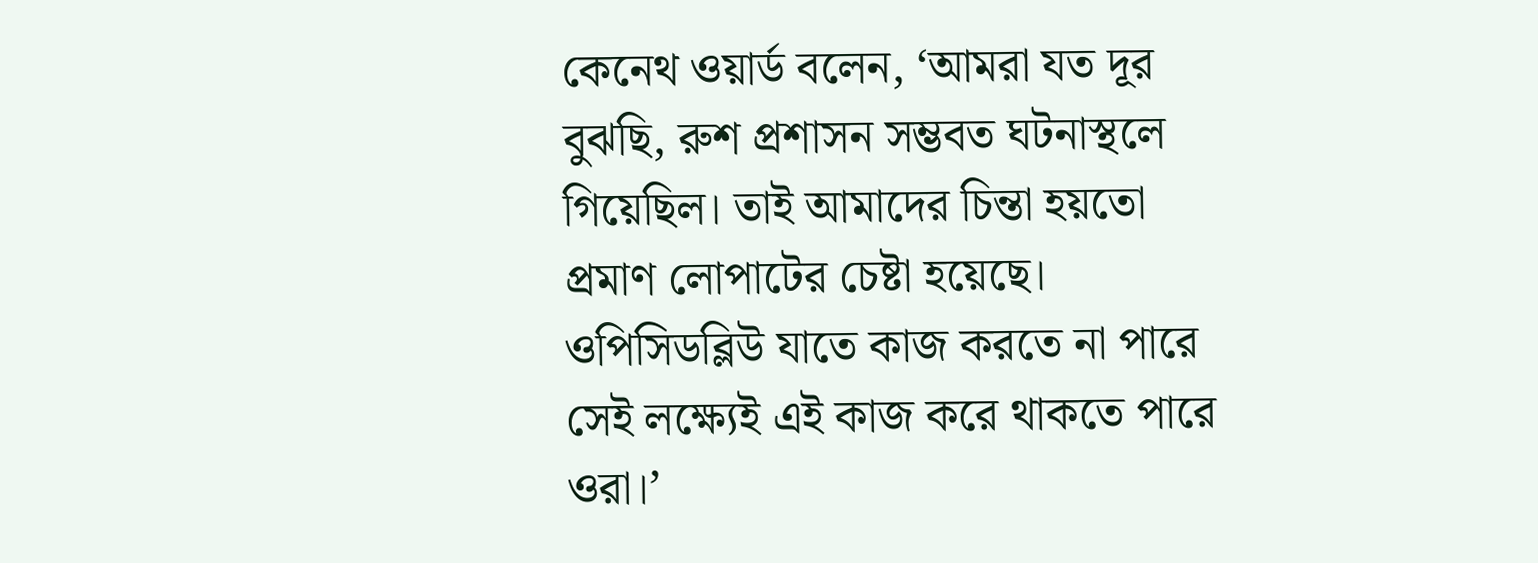কেনেথ ওয়ার্ড বলেন, ‘আমরা যত দূর বুঝছি, রুশ প্রশাসন সম্ভবত ঘটনাস্থলে গিয়েছিল। তাই আমাদের চিন্তা হয়তো প্রমাণ লোপাটের চেষ্টা হয়েছে। ওপিসিডব্লিউ যাতে কাজ করতে না পারে সেই লক্ষ্যেই এই কাজ করে থাকতে পারে ওরা।’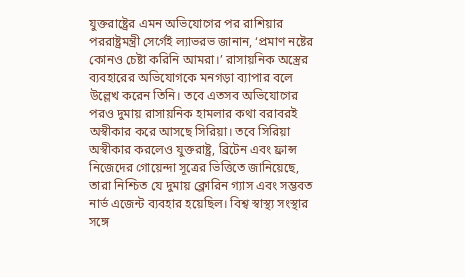যুক্তরাষ্ট্রের এমন অভিযোগের পর রাশিয়ার পররাষ্ট্রমন্ত্রী সের্গেই ল্যাভরভ জানান, ‘প্রমাণ নষ্টের কোনও চেষ্টা করিনি আমরা।’ রাসায়নিক অস্ত্রের ব্যবহারের অভিযোগকে মনগড়া ব্যাপার বলে উল্লেখ করেন তিনি। তবে এতসব অভিযোগের পরও দুমায় রাসায়নিক হামলার কথা বরাবরই অস্বীকার করে আসছে সিরিয়া। তবে সিরিয়া অস্বীকার করলেও যুক্তরাষ্ট্র, ব্রিটেন এবং ফ্রান্স নিজেদের গোয়েন্দা সূত্রের ভিত্তিতে জানিয়েছে, তারা নিশ্চিত যে দুমায় ক্লোরিন গ্যাস এবং সম্ভবত নার্ভ এজেন্ট ব্যবহার হয়েছিল। বিশ্ব স্বাস্থ্য সংস্থার সঙ্গে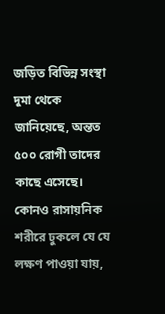জড়িত বিভিন্ন সংস্থা দুমা থেকে জানিয়েছে, অন্তত ৫০০ রোগী তাদের কাছে এসেছে। কোনও রাসায়নিক শরীরে ঢুকলে যে যে লক্ষণ পাওয়া যায়,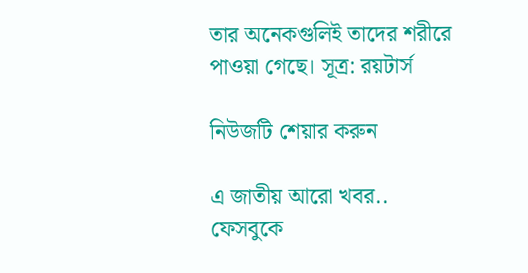তার অনেকগুলিই তাদের শরীরে পাওয়া গেছে। সূত্র: রয়টার্স

নিউজটি শেয়ার করুন

এ জাতীয় আরো খবর..
ফেসবুকে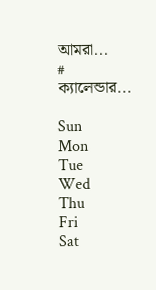আমরা...
#
ক্যালেন্ডার...

Sun
Mon
Tue
Wed
Thu
Fri
Sat